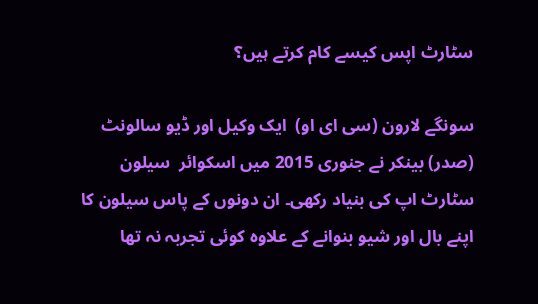سٹارٹ اپس کیسے کام کرتے ہیں؟

سونگے لارون (سی ای او)  ایک وکیل اور ڈیو سالونٹ (صدر) بینکر نے جنوری 2015 میں اسکوائر  سیلون سٹارٹ اپ کی بنیاد رکھی۔ ان دونوں کے پاس سیلون کا اپنے بال اور شیو بنوانے کے علاوہ کوئی تجربہ نہ تھا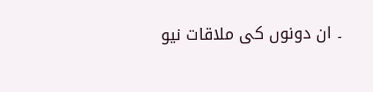۔ ان دونوں کی ملاقات نیو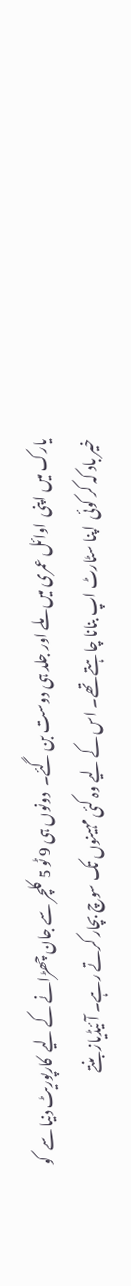یارک میں اپنی  اوائل عمری میں ملے اور جلد ہی دوست بن گئے۔  دونوں ہی 9 ٹو 5 کلچر سے جان چھڑانے کے لیے  کارپوریٹ دنیا سے  کو خیر باد کہ کر کوئی  اپنا سٹارٹ اپ بنانا چاہتے تھے۔ اس کے لیے وہ کئی مہینوں تک سوچ بچار کرتے رہے۔ آئیڈیاز بنتے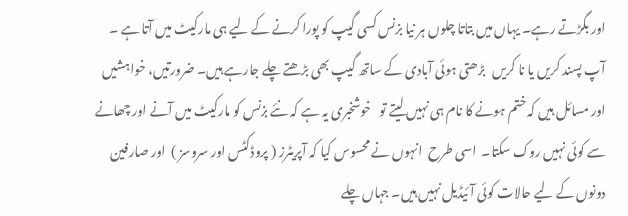اور بگڑتے رہے۔ یہاں میں بتاتا چلوں ہر نیا بزنس کسی گیپ کو پورا کرنے کے لیے ہی مارکیٹ میں آتا ہے ۔ آپ پسند کریں یا نا کریں   بڑھتی ہوئی آبادی کے ساتھ گیپ بھی بڑھتے چلے جارہے ہیں۔ ضرورتیں، خواہشیں اور مسائل ہیں کہ ختم ہونے کا نام ہی نہیں لیتے تو   خوشخبری یہ ہے کہ نئے بزنس کو مارکیٹ میں آنے اور چھانے سے کوئی نہیں روک سکتا۔  اسی طرح  انہوں نے محسوس کیا کہ آپریٹرز ( پروڈکٹس اور سروسز )  اور صارفین دونوں کے لیے حالات کوئی آئیڈیل نہیں ہیں۔ جہاں چلے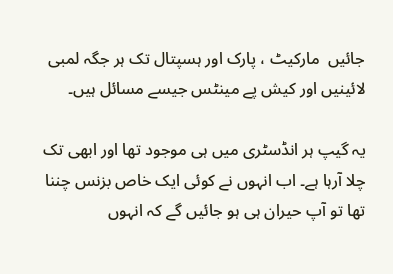جائیں  مارکیٹ ، پارک اور ہسپتال تک ہر جگہ لمبی لائینیں اور کیش پے مینٹس جیسے مسائل ہیں۔

یہ گیپ ہر انڈسٹری میں ہی موجود تھا اور ابھی تک چلا آرہا ہے۔ اب انہوں نے کوئی ایک خاص بزنس چننا تھا تو آپ حیران ہی ہو جائیں گے کہ انہوں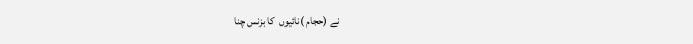نے (حجام )نائیوں  کا بزنس چنا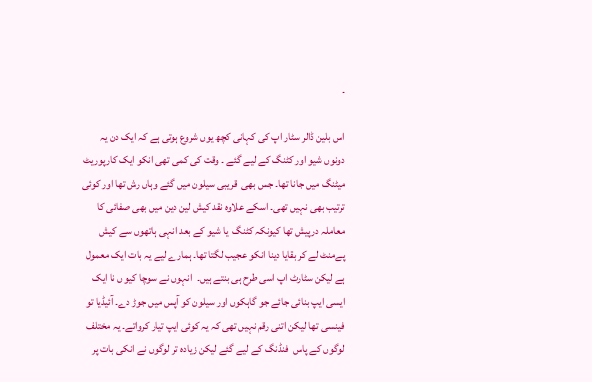۔

اس بلین ڈالر سٹار اپ کی کہانی کچھ یوں شروع ہوتی ہے کہ ایک دن یہ دونوں شیو اور کٹنگ کے لیے گئے ۔ وقت کی کمی تھی انکو ایک کارپوریٹ میٹنگ میں جانا تھا۔ جس بھی  قریبی سیلون میں گئے وہاں رش تھا اور کوئی ترتیب بھی نہیں تھی۔ اسکے علاوہ نقد کیش لین دین میں بھی صفائی کا معاملہ درپیش تھا کیونکہ کٹنگ  یا شیو کے بعد انہی ہاتھوں سے کیش پےمنٹ لے کر بقایا دینا انکو عجیب لگتا تھا۔ ہمارے لیے یہ بات ایک معمول ہے لیکن سٹارٹ اپ اسی طرح ہی بنتے ہیں۔  انہوں نے سوچا کیو ں نا ایک ایسی ایپ بنائی جائے جو گاہکوں اور سیلون کو آپس میں جوڑ دے۔ آئیڈیا تو فینسی تھا لیکن اتنی رقم نہیں تھی کہ یہ کوئی ایپ تیار کرواتے۔ یہ مختلف لوگوں کے پاس  فنڈنگ کے لیے گئے لیکن زیادہ تر لوگوں نے انکی بات پر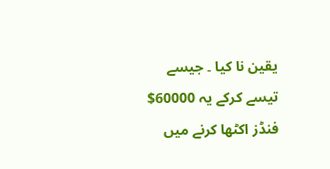یقین نا کیا ۔ جیسے تیسے کرکے یہ 60000$ فنڈز اکٹھا کرنے میں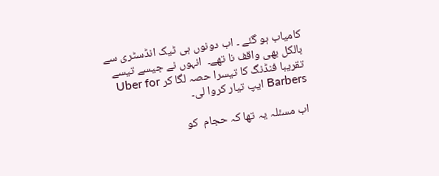کامیاب ہو گئے ۔ اب دونوں ہی ٹیک انڈسٹری سے بالکل بھی واقف نا تھے۔  انہوں نے جیسے تیسے تقریبا فنڈنگ کا تیسرا حصہ لگا کر Uber for Barbers ایپ تیار کروا لی۔

اب مسئلہ یہ تھا کہ حجام  کو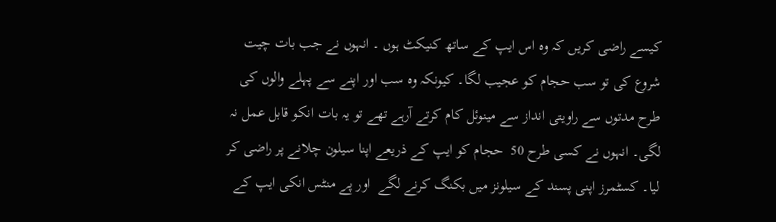کیسے راضی کریں کہ وہ اس ایپ کے ساتھ کنیکٹ ہوں ۔ انہوں نے جب بات چیت شروع کی تو سب حجام کو عجیب لگا۔ کیونکہ وہ سب اور اپنے سے پہلے والوں کی طرح مدتوں سے راویتی انداز سے مینوئل کام کرتے آرہے تھے تو یہ بات انکو قابل عمل نہ لگی۔ انہوں نے کسی طرح 50  حجام کو ایپ کے ذریعے اپنا سیلون چلانے پر راضی کر لیا۔ کسٹمرز اپنی پسند کے سیلونز میں بکنگ کرنے لگے  اور پے منٹس انکی ایپ کے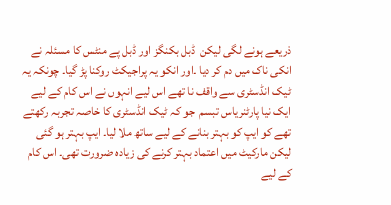ذریعے ہونے لگی لیکن  ڈبل بکنگز اور ڈبل پے منٹس کا مسئلہ نے انکی ناک میں دم کر دیا ۔اور انکو یہ پراجیکٹ روکنا پڑ گیا۔ چونکہ یہ ٹیک انڈسٹری سے واقف نا تھے اس لیے انہوں نے اس کام کے لیے ایک نیا پارٹنریاس تبسم  جو کہ ٹیک انڈسٹری کا خاصہ تجربہ رکھتے تھے کو ایپ کو بہتر بنانے کے لیے ساتھ ملا لیا۔ ایپ بہتر ہو گئی لیکن مارکیٹ میں اعتماد بہتر کرنے کی زیادہ ضرورت تھی۔ اس کام کے لیے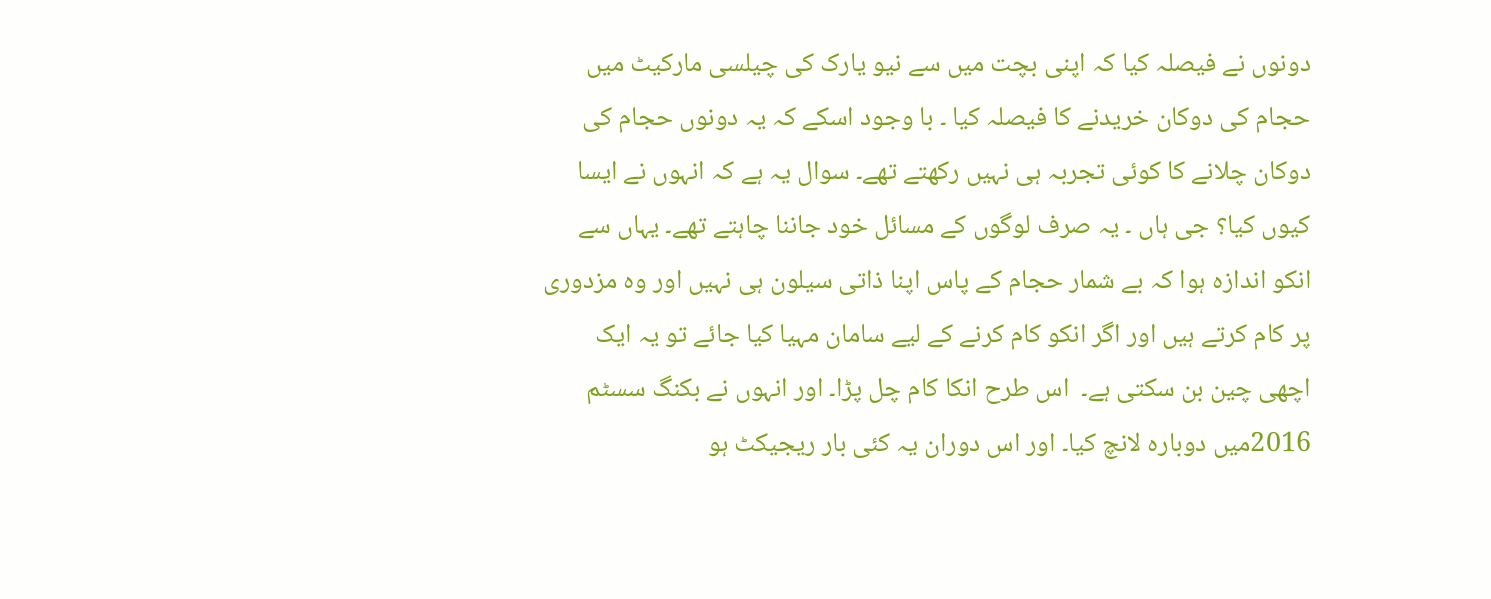دونوں نے فیصلہ کیا کہ اپنی بچت میں سے نیو یارک کی چیلسی مارکیٹ میں حجام کی دوکان خریدنے کا فیصلہ کیا ۔ با وجود اسکے کہ یہ دونوں حجام کی دوکان چلانے کا کوئی تجربہ ہی نہیں رکھتے تھے۔ سوال یہ ہے کہ انہوں نے ایسا کیوں کیا؟ جی ہاں ۔ یہ صرف لوگوں کے مسائل خود جاننا چاہتے تھے۔ یہاں سے انکو اندازہ ہوا کہ بے شمار حجام کے پاس اپنا ذاتی سیلون ہی نہیں اور وہ مزدوری پر کام کرتے ہیں اور اگر انکو کام کرنے کے لیے سامان مہیا کیا جائے تو یہ ایک اچھی چین بن سکتی ہے۔  اس طرح انکا کام چل پڑا۔ اور انہوں نے بکنگ سسٹم 2016میں دوبارہ لانچ کیا۔ اور اس دوران یہ کئی بار ریجیکٹ ہو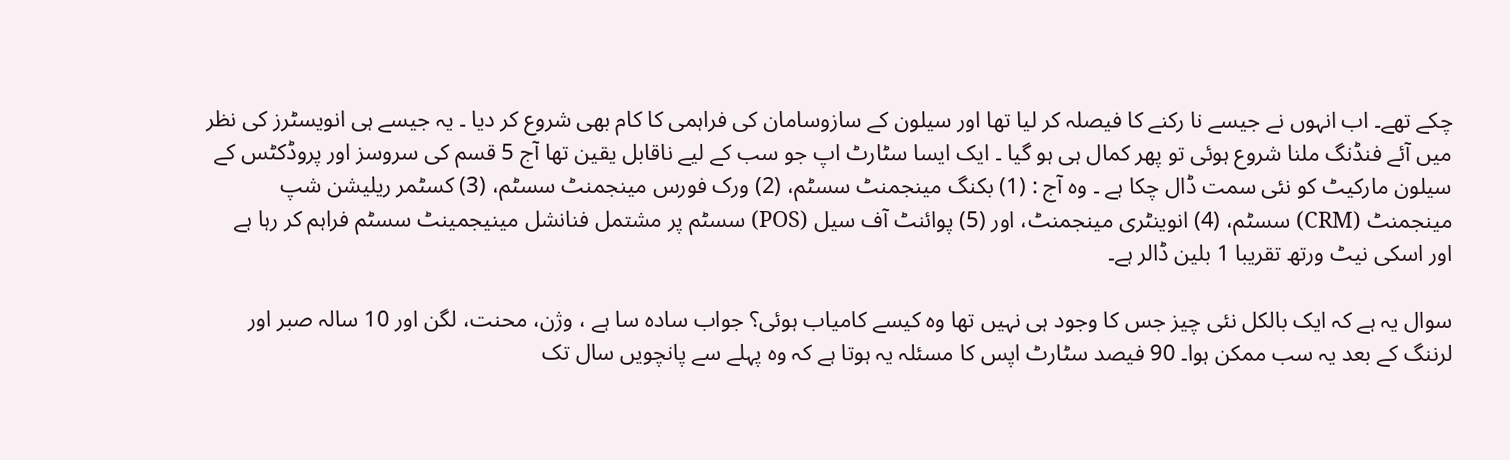چکے تھے۔ اب انہوں نے جیسے نا رکنے کا فیصلہ کر لیا تھا اور سیلون کے سازوسامان کی فراہمی کا کام بھی شروع کر دیا ۔ یہ جیسے ہی انویسٹرز کی نظر میں آئے فنڈنگ ملنا شروع ہوئی تو پھر کمال ہی ہو گیا ۔ ایک ایسا سٹارٹ اپ جو سب کے لیے ناقابل یقین تھا آج 5 قسم کی سروسز اور پروڈکٹس کے سیلون مارکیٹ کو نئی سمت ڈال چکا ہے ۔ وہ آج : (1) بکنگ مینجمنٹ سسٹم، (2) ورک فورس مینجمنٹ سسٹم، (3) کسٹمر ریلیشن شپ مینجمنٹ (CRM) سسٹم، (4) انوینٹری مینجمنٹ، اور (5) پوائنٹ آف سیل (POS) سسٹم پر مشتمل فنانشل مینیجمینٹ سسٹم فراہم کر رہا ہے   اور اسکی نیٹ ورتھ تقریبا 1 بلین ڈالر ہے۔

سوال یہ ہے کہ ایک بالکل نئی چیز جس کا وجود ہی نہیں تھا وہ کیسے کامیاب ہوئی؟ جواب سادہ سا ہے ، وژن، محنت، لگن اور 10 سالہ صبر اور لرننگ کے بعد یہ سب ممکن ہوا۔ 90 فیصد سٹارٹ اپس کا مسئلہ یہ ہوتا ہے کہ وہ پہلے سے پانچویں سال تک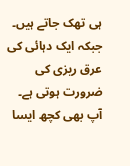ہی تھک جاتے ہیں۔ جبکہ ایک دہائی کی عرق ریزی کی ضرورت ہوتی ہے۔ آپ بھی کچھ ایسا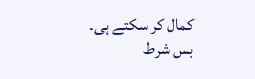کمال کر سکتے ہی۔ بس شرط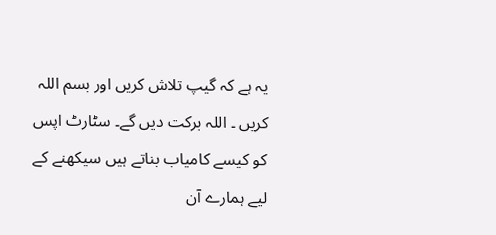یہ ہے کہ گیپ تلاش کریں اور بسم اللہ کریں ۔ اللہ برکت دیں گے۔ سٹارٹ اپس کو کیسے کامیاب بناتے ہیں سیکھنے کے لیے ہمارے آن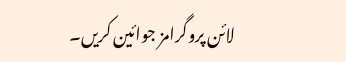لائن پروگرامز جوائین کریں۔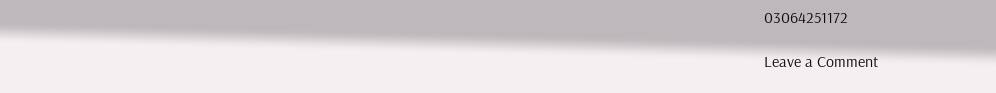03064251172

Leave a Comment